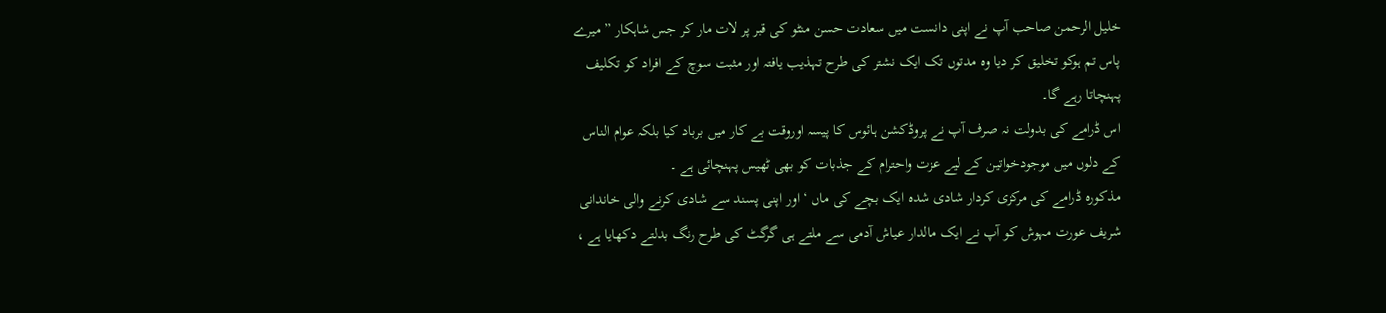خلیل الرحمن صاحب آپ نے اپنی دانست میں سعادت حسن منٹو کی قبر پر لات مار کر جس شاہکار ” میرے پاس تم ہوکو تخلیق کر دیا وہ مدتوں تک ایک نشتر کی طرح تہذیب یافتہ اور مثبت سوچ کے افراد کو تکلیف پہنچاتا رہے گا۔
اس ڈرامے کی بدولت نہ صرف آپ نے پروڈکشن ہائوس کا پیسہ اوروقت بے کار میں برباد کیا بلکہ عوام الناس کے دلوں میں موجودخواتین کے لیے عزت واحترام کے جذبات کو بھی ٹھیس پہنچائی ہے ۔
مذکورہ ڈرامے کی مرکزی کردار شادی شدہ ایک بچے کی ماں ‘ اور اپنی پسند سے شادی کرنے والی خاندانی شریف عورت مہوش کو آپ نے ایک مالدار عیاش آدمی سے ملتے ہی گرگٹ کی طرح رنگ بدلتے دکھایا ہے ،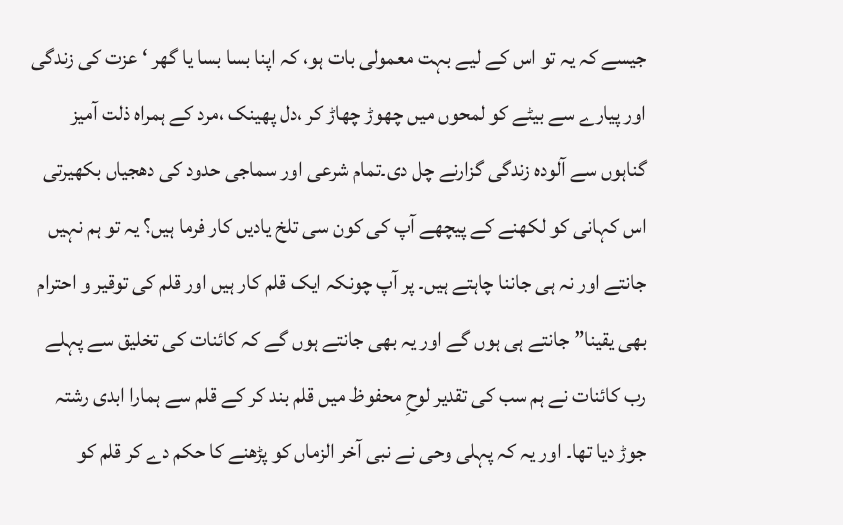جیسے کہ یہ تو اس کے لیے بہت معمولی بات ہو، کہ اپنا بسا بسا یا گھر ‘ عزت کی زندگی اور پیارے سے بیٹے کو لمحوں میں چھوڑ چھاڑ کر ،دل پھینک ،مرد کے ہمراہ ذلت آمیز گناہوں سے آلودہ زندگی گزارنے چل دی۔تمام شرعی اور سماجی حدود کی دھجیاں بکھیرتی اس کہانی کو لکھنے کے پیچھے آپ کی کون سی تلخ یادیں کار فرما ہیں؟ یہ تو ہم نہیں جانتے اور نہ ہی جاننا چاہتے ہیں۔ پر آپ چونکہ ایک قلم کار ہیں اور قلم کی توقیر و احترام بھی یقینا” جانتے ہی ہوں گے اور یہ بھی جانتے ہوں گے کہ کائنات کی تخلیق سے پہلے رب کائنات نے ہم سب کی تقدیر لوحِ محفوظ میں قلم بند کر کے قلم سے ہمارا ابدی رشتہ جوڑ دیا تھا۔ اور یہ کہ پہلی وحی نے نبی آخر الزماں کو پڑھنے کا حکم دے کر قلم کو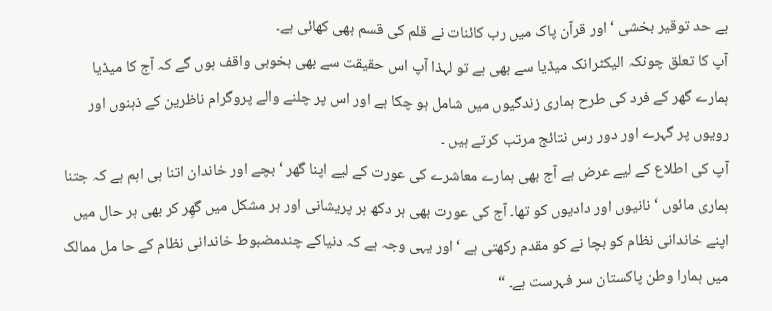بے حد توقیر بخشی ‘اور قرآن پاک میں رب کائنات نے قلم کی قسم بھی کھائی ہے۔
آپ کا تعلق چونکہ الیکٹرانک میڈیا سے بھی ہے تو لہذا آپ اس حقیقت سے بھی بخوبی واقف ہوں گے کہ آج کا میڈیا ہمارے گھر کے فرد کی طرح ہماری زندگیوں میں شامل ہو چکا ہے اور اس پر چلنے والے پروگرام ناظرین کے ذہنوں اور رویوں پر گہرے اور دور رس نتائج مرتب کرتے ہیں ۔
آپ کی اطلاع کے لیے عرض ہے آج بھی ہمارے معاشرے کی عورت کے لیے اپنا گھر ‘ بچے اور خاندان اتنا ہی اہم ہے کہ جتنا ہماری مائوں ‘ نانیوں اور دادیوں کو تھا۔ آج کی عورت بھی ہر دکھ ہر پریشانی اور ہر مشکل میں گھِر کر بھی ہر حال میں اپنے خاندانی نظام کو بچا نے کو مقدم رکھتی ہے ‘اور یہی وجہ ہے کہ دنیاکے چندمضبوط خاندانی نظام کے حا مل ممالک میں ہمارا وطن پاکستان سر فہرست ہے۔ “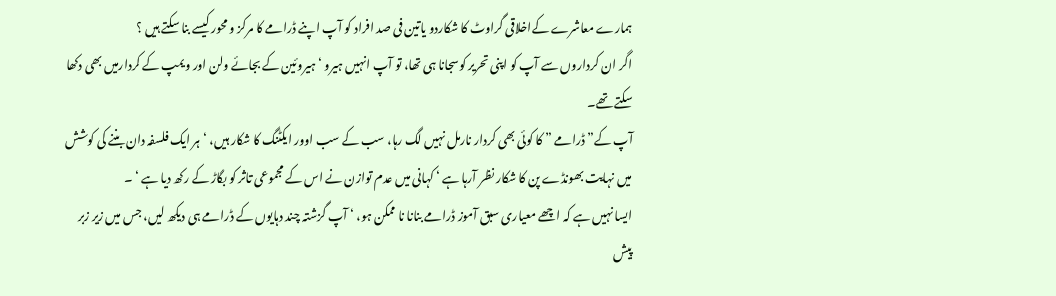ہمارے معاشرے کےاخلاقی گراوٹ کا شکاردو یاتین فی صد افراد کو آپ اپنے ڈرامے کا مرکز و محور کیسے بنا سکتے ہیں ؟
اگر ان کرداروں سے آپ کو اپنی تحریر کوسجانا ہی تھا، تو آپ انہیں ہیرو ‘ ہیروئین کے بجائے ولن اور ویمپ کے کردارمیں بھی دکھا سکتے تھے۔
آپ کے” ڈرامے ” کا کوئی بھی کردار نارمل نہیں لگ رہا، سب کے سب اوور ایکٹنگ کا شکار ہیں، ‘ہر ایک فلسفہ دان بننے کی کوشش میں نہایت بھونڈے پن کا شکار نظر آرہا ہے ‘ کہانی میں عدم توازن نے اس کے مجموعی تاثر کو بگاڑ کے رکھ دیا ہے ‘ ۔
ایسا نہیں ہے کہ اچھے معیاری سبق آموز ڈرامے بنانا نا ممکن ہو، ‘ آپ گزشتہ چند دہایوں کے ڈرامے ہی دیکھ لیں، جس میں زیر زبر پیش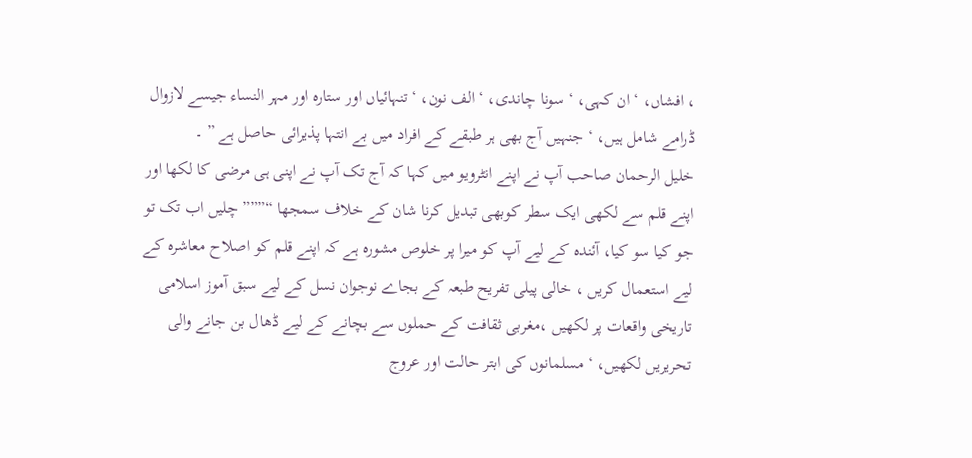، افشاں، ‘ ان کہی، ‘ سونا چاندی، ‘ الف نون، ‘ تنہائیاں اور ستارہ اور مہر النساء جیسے لازوال ڈرامے شامل ہیں، ‘ جنہیں آج بھی ہر طبقے کے افراد میں بے انتہا پذیرائی حاصل ہے ” ۔
خلیل الرحمان صاحب آپ نے اپنے انٹرویو میں کہا کہ آج تک آپ نے اپنی ہی مرضی کا لکھا اور اپنے قلم سے لکھی ایک سطر کوبھی تبدیل کرنا شان کے خلاف سمجھا “””” چلیں اب تک تو جو کیا سو کیا، آئندہ کے لیے آپ کو میرا پر خلوص مشورہ ہے کہ اپنے قلم کو اصلاح معاشرہ کے لیے استعمال کریں ، خالی پیلی تفریح طبعہ کے بجاے نوجوان نسل کے لیے سبق آموز اسلامی تاریخی واقعات پر لکھیں ،مغربی ثقافت کے حملوں سے بچانے کے لیے ڈھال بن جانے والی تحریریں لکھیں، ‘ مسلمانوں کی ابتر حالت اور عروج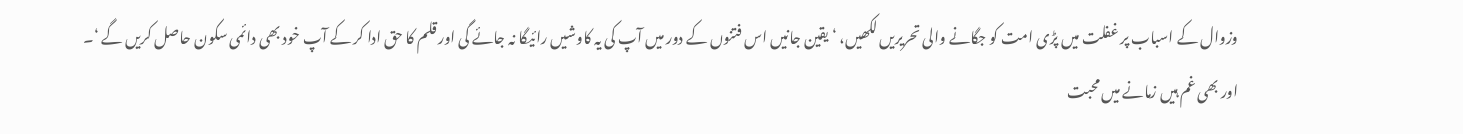وزوال کے اسباب پر غفلت میں پڑی امت کو جگانے والی تحریریں لکھیں، ‘ یقین جانیں اس فتنوں کے دور میں آپ کی یہ کاوشیں رائیگا نہ جائے گی اور قلم کا حق ادا کر کے آپ خود بھی دائمی سکون حاصل کریں گے ‘۔
اور بھی غم ہیں زمانے میں محبت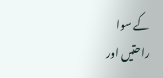کے سوا
راحتیں اور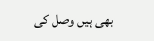بھی ہیں وصل کی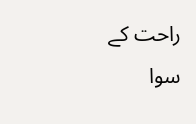راحت کے سوا